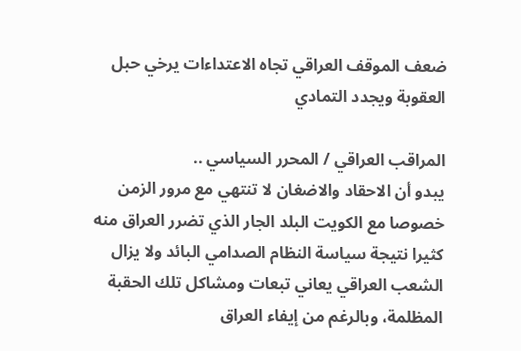ضعف الموقف العراقي تجاه الاعتداءات يرخي حبل العقوبة ويجدد التمادي

المراقب العراقي / المحرر السياسي ..
يبدو أن الاحقاد والاضغان لا تنتهي مع مرور الزمن خصوصا مع الكويت البلد الجار الذي تضرر العراق منه كثيرا نتيجة سياسة النظام الصدامي البائد ولا يزال الشعب العراقي يعاني تبعات ومشاكل تلك الحقبة المظلمة، وبالرغم من إيفاء العراق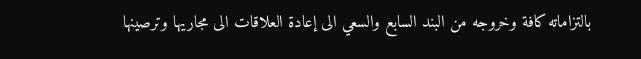بالتزاماته كافة وخروجه من البند السابع والسعي الى إعادة العلاقات الى مجاريها وترصينها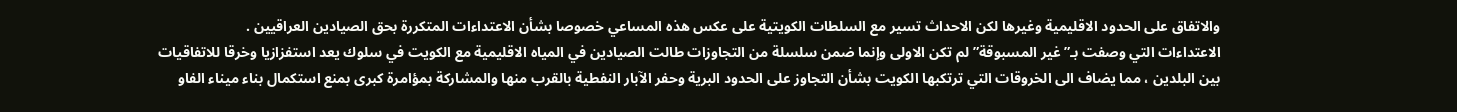والاتفاق على الحدود الاقليمية وغيرها لكن الاحداث تسير مع السلطات الكويتية على عكس هذه المساعي خصوصا بشأن الاعتداءات المتكررة بحق الصيادين العراقيين .
الاعتداءات التي وصفت بـ”غير المسبوقة” لم تكن الاولى وإنما ضمن سلسلة من التجاوزات طالت الصيادين في المياه الاقليمية مع الكويت في سلوك يعد استفزازيا وخرقا للاتفاقيات بين البلدين ، مما يضاف الى الخروقات التي ترتكبها الكويت بشأن التجاوز على الحدود البرية وحفر الآبار النفطية بالقرب منها والمشاركة بمؤامرة كبرى بمنع استكمال بناء ميناء الفاو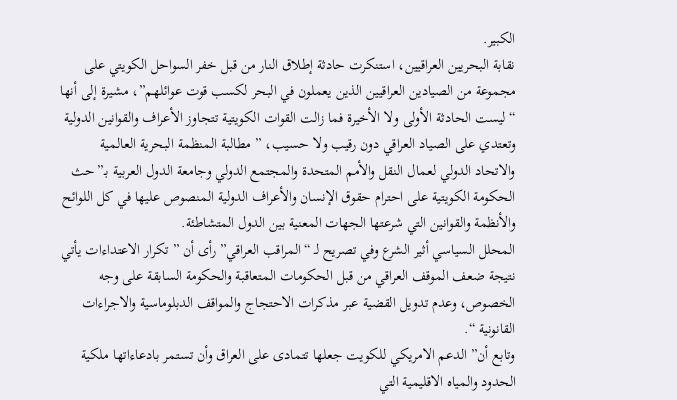الكبير.
نقابة البحريين العراقيين، استنكرت حادثة إطلاق النار من قبل خفر السواحل الكويتي على مجموعة من الصيادين العراقيين الذين يعملون في البحر لكسب قوت عوائلهم”، مشيرة إلى أنها “ليست الحادثة الأولى ولا الأخيرة فما زالت القوات الكويتية تتجاوز الأعراف والقوانين الدولية وتعتدي على الصياد العراقي دون رقيب ولا حسيب، ” مطالبة المنظمة البحرية العالمية والاتحاد الدولي لعمال النقل والأمم المتحدة والمجتمع الدولي وجامعة الدول العربية بـ”حث الحكومة الكويتية على احترام حقوق الإنسان والأعراف الدولية المنصوص عليها في كل اللوائح والأنظمة والقوانين التي شرعتها الجهات المعنية بين الدول المتشاطئة.
المحلل السياسي أثير الشرع وفي تصريح لـ “المراقب العراقي” رأى أن ” تكرار الاعتداءات يأتي نتيجة ضعف الموقف العراقي من قبل الحكومات المتعاقبة والحكومة السابقة على وجه الخصوص، وعدم تدويل القضية عبر مذكرات الاحتجاج والمواقف الدبلوماسية والاجراءات القانونية “.
وتابع أن” الدعم الامريكي للكويت جعلها تتمادى على العراق وأن تستمر بادعاءاتها ملكية الحدود والمياه الاقليمية التي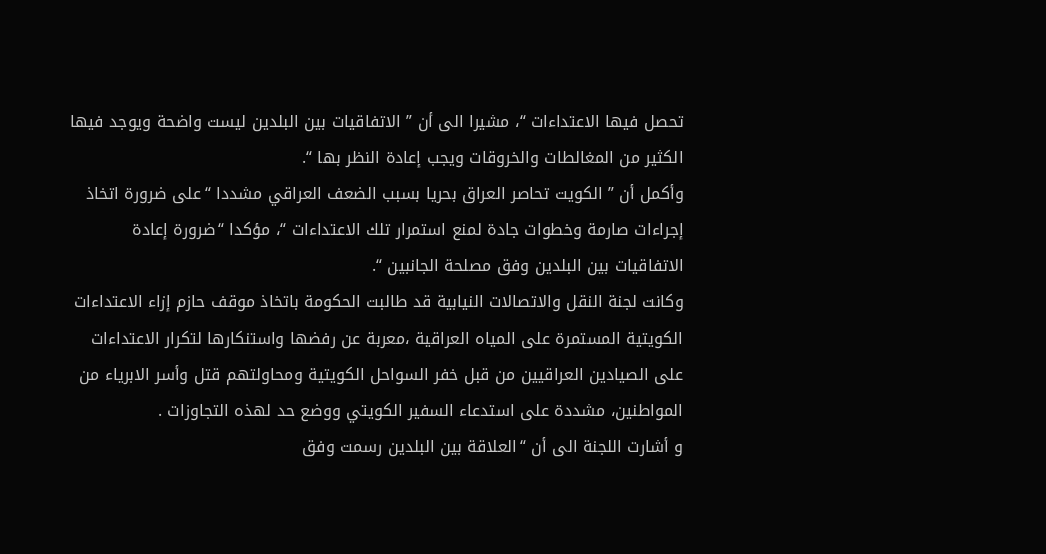تحصل فيها الاعتداءات “، مشيرا الى أن ” الاتفاقيات بين البلدين ليست واضحة ويوجد فيها الكثير من المغالطات والخروقات ويجب إعادة النظر بها “.
وأكمل أن ” الكويت تحاصر العراق بحريا بسبب الضعف العراقي مشددا “على ضرورة اتخاذ إجراءات صارمة وخطوات جادة لمنع استمرار تلك الاعتداءات “، مؤكدا “ضرورة إعادة الاتفاقيات بين البلدين وفق مصلحة الجانبين “.
وكانت لجنة النقل والاتصالات النيابية قد طالبت الحكومة باتخاذ موقف حازم إزاء الاعتداءات الكويتية المستمرة على المياه العراقية ،معربة عن رفضها واستنكارها لتكرار الاعتداءات على الصيادين العراقيين من قبل خفر السواحل الكويتية ومحاولتهم قتل وأسر الابرياء من المواطنين، مشددة على استدعاء السفير الكويتي ووضع حد لهذه التجاوزات .
و أشارت اللجنة الى أن “العلاقة بين البلدين رسمت وفق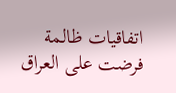اتفاقيات ظالمة فرضت على العراق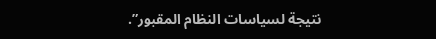نتيجة لسياسات النظام المقبور”.